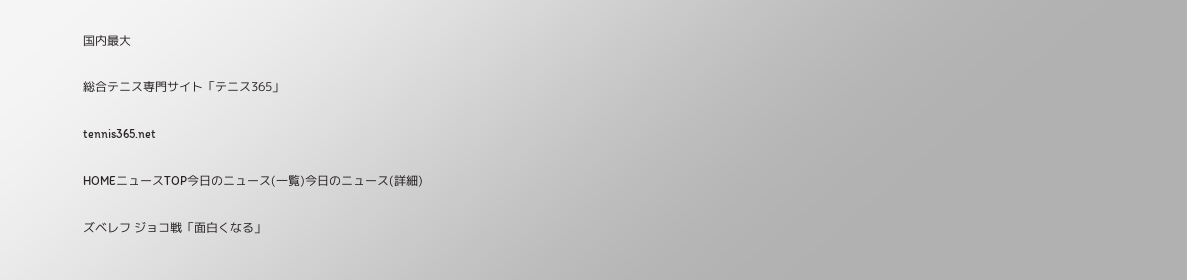国内最大

総合テニス専門サイト「テニス365」

tennis365.net

HOMEニュースTOP今日のニュース(一覧)今日のニュース(詳細)

ズベレフ ジョコ戦「面白くなる」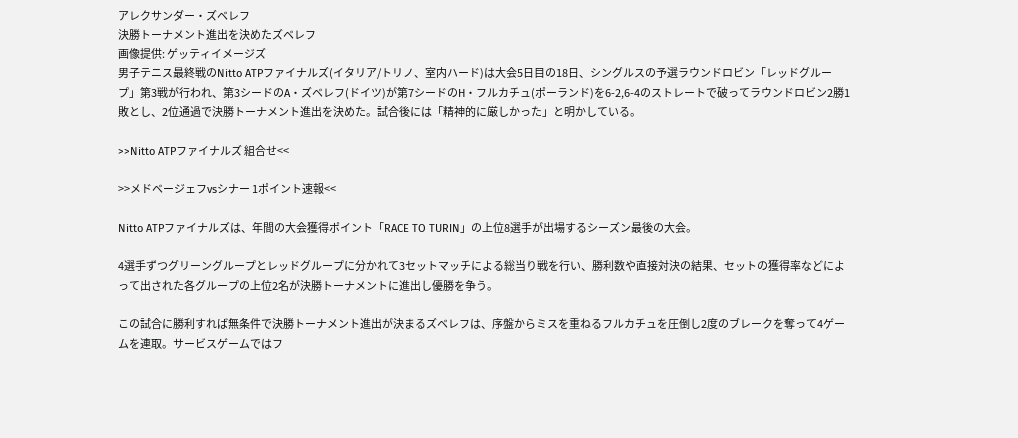アレクサンダー・ズベレフ
決勝トーナメント進出を決めたズベレフ
画像提供: ゲッティイメージズ
男子テニス最終戦のNitto ATPファイナルズ(イタリア/トリノ、室内ハード)は大会5日目の18日、シングルスの予選ラウンドロビン「レッドグループ」第3戦が行われ、第3シードのA・ズベレフ(ドイツ)が第7シードのH・フルカチュ(ポーランド)を6-2,6-4のストレートで破ってラウンドロビン2勝1敗とし、2位通過で決勝トーナメント進出を決めた。試合後には「精神的に厳しかった」と明かしている。

>>Nitto ATPファイナルズ 組合せ<<

>>メドベージェフvsシナー 1ポイント速報<<

Nitto ATPファイナルズは、年間の大会獲得ポイント「RACE TO TURIN」の上位8選手が出場するシーズン最後の大会。

4選手ずつグリーングループとレッドグループに分かれて3セットマッチによる総当り戦を行い、勝利数や直接対決の結果、セットの獲得率などによって出された各グループの上位2名が決勝トーナメントに進出し優勝を争う。

この試合に勝利すれば無条件で決勝トーナメント進出が決まるズベレフは、序盤からミスを重ねるフルカチュを圧倒し2度のブレークを奪って4ゲームを連取。サービスゲームではフ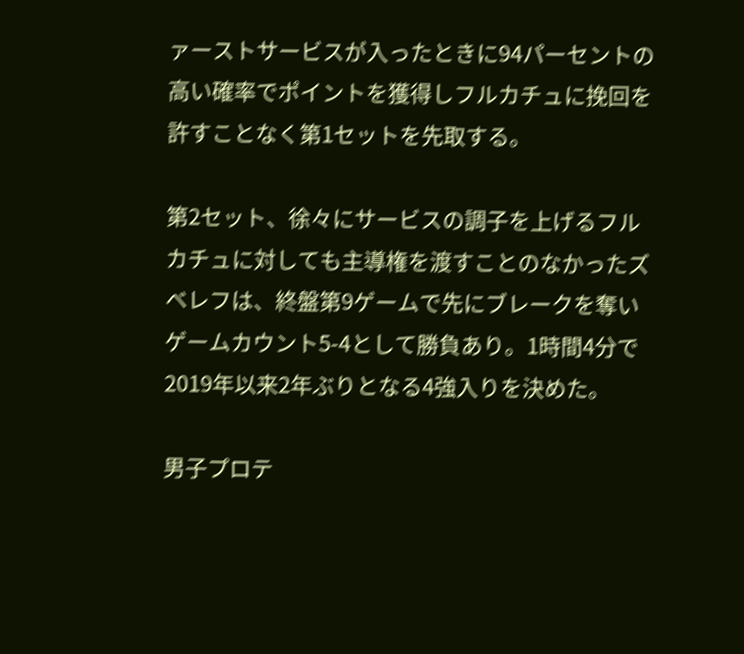ァーストサービスが入ったときに94パーセントの高い確率でポイントを獲得しフルカチュに挽回を許すことなく第1セットを先取する。

第2セット、徐々にサービスの調子を上げるフルカチュに対しても主導権を渡すことのなかったズベレフは、終盤第9ゲームで先にブレークを奪いゲームカウント5-4として勝負あり。1時間4分で2019年以来2年ぶりとなる4強入りを決めた。

男子プロテ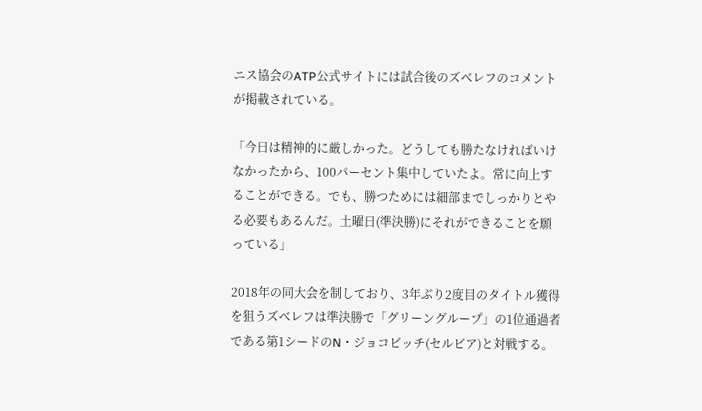ニス協会のATP公式サイトには試合後のズベレフのコメントが掲載されている。

「今日は精神的に厳しかった。どうしても勝たなければいけなかったから、100パーセント集中していたよ。常に向上することができる。でも、勝つためには細部までしっかりとやる必要もあるんだ。土曜日(準決勝)にそれができることを願っている」

2018年の同大会を制しており、3年ぶり2度目のタイトル獲得を狙うズベレフは準決勝で「グリーングループ」の1位通過者である第1シードのN・ジョコビッチ(セルビア)と対戦する。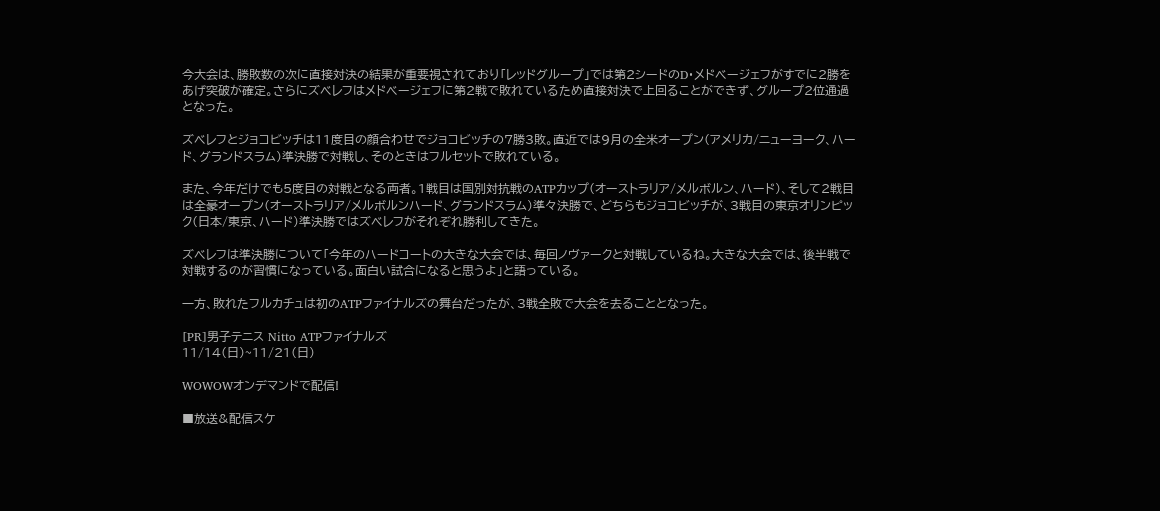今大会は、勝敗数の次に直接対決の結果が重要視されており「レッドグループ」では第2シードのD・メドベージェフがすでに2勝をあげ突破が確定。さらにズベレフはメドベージェフに第2戦で敗れているため直接対決で上回ることができず、グループ2位通過となった。

ズベレフとジョコビッチは11度目の顔合わせでジョコビッチの7勝3敗。直近では9月の全米オープン(アメリカ/ニューヨーク、ハード、グランドスラム)準決勝で対戦し、そのときはフルセットで敗れている。

また、今年だけでも5度目の対戦となる両者。1戦目は国別対抗戦のATPカップ(オーストラリア/メルボルン、ハード)、そして2戦目は全豪オープン(オーストラリア/メルボルンハード、グランドスラム)準々決勝で、どちらもジョコビッチが、3戦目の東京オリンピック(日本/東京、ハード)準決勝ではズベレフがそれぞれ勝利してきた。

ズベレフは準決勝について「今年のハードコートの大きな大会では、毎回ノヴァークと対戦しているね。大きな大会では、後半戦で対戦するのが習慣になっている。面白い試合になると思うよ」と語っている。

一方、敗れたフルカチュは初のATPファイナルズの舞台だったが、3戦全敗で大会を去ることとなった。

[PR]男子テニス Nitto ATPファイナルズ
11/14(日)~11/21(日)

WOWOWオンデマンドで配信!

■放送&配信スケ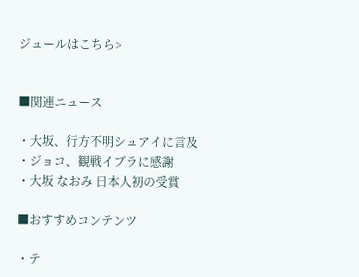ジュールはこちら>


■関連ニュース

・大坂、行方不明シュアイに言及
・ジョコ、観戦イブラに感謝
・大坂 なおみ 日本人初の受賞

■おすすめコンテンツ

・テ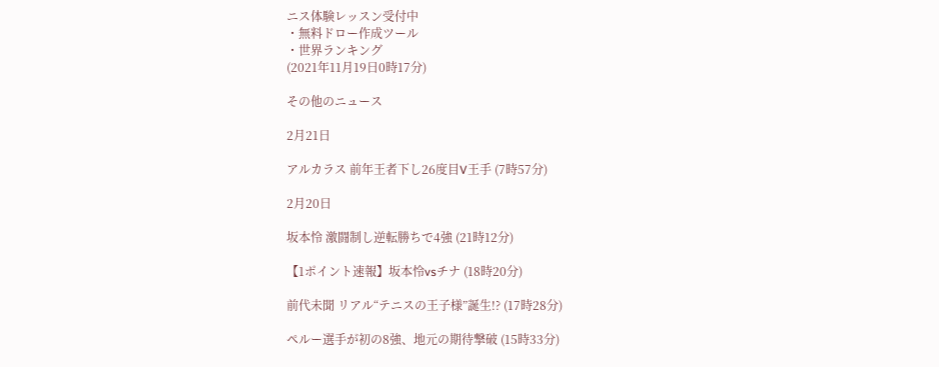ニス体験レッスン受付中
・無料ドロー作成ツール
・世界ランキング
(2021年11月19日0時17分)

その他のニュース

2月21日

アルカラス 前年王者下し26度目V王手 (7時57分)

2月20日

坂本怜 激闘制し逆転勝ちで4強 (21時12分)

【1ポイント速報】坂本怜vsチナ (18時20分)

前代未聞 リアル“テニスの王子様”誕生!? (17時28分)

ペルー選手が初の8強、地元の期待撃破 (15時33分)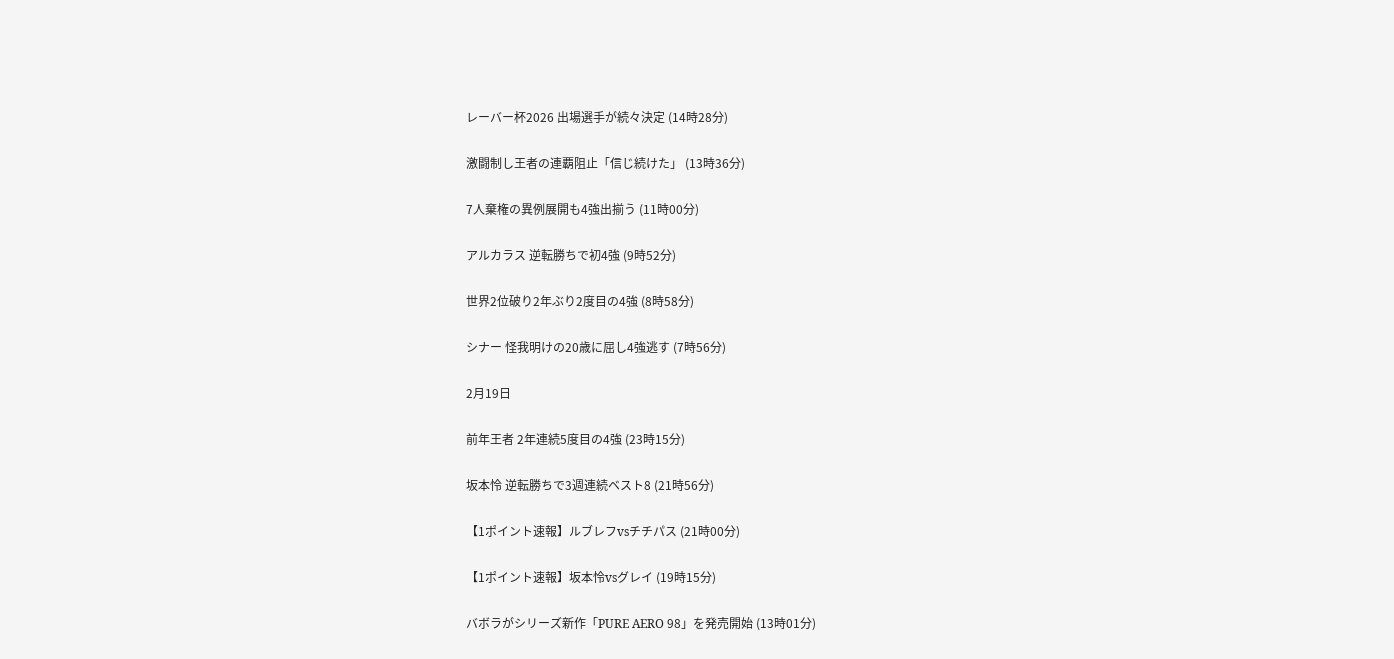レーバー杯2026 出場選手が続々決定 (14時28分)

激闘制し王者の連覇阻止「信じ続けた」 (13時36分)

7人棄権の異例展開も4強出揃う (11時00分)

アルカラス 逆転勝ちで初4強 (9時52分)

世界2位破り2年ぶり2度目の4強 (8時58分)

シナー 怪我明けの20歳に屈し4強逃す (7時56分)

2月19日

前年王者 2年連続5度目の4強 (23時15分)

坂本怜 逆転勝ちで3週連続ベスト8 (21時56分)

【1ポイント速報】ルブレフvsチチパス (21時00分)

【1ポイント速報】坂本怜vsグレイ (19時15分)

バボラがシリーズ新作「PURE AERO 98」を発売開始 (13時01分)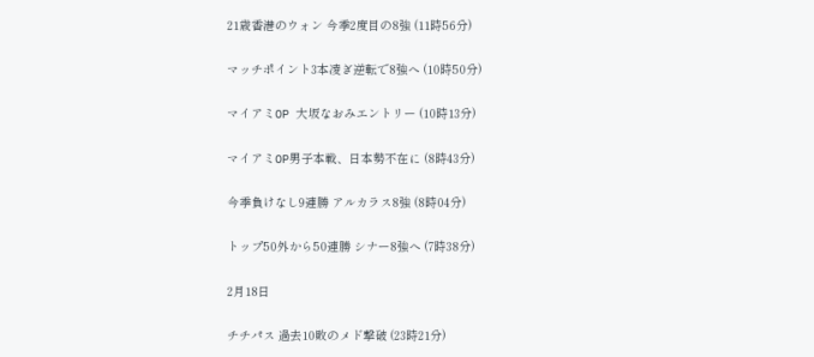21歳香港のウォン 今季2度目の8強 (11時56分)

マッチポイント3本凌ぎ逆転で8強へ (10時50分)

マイアミOP 大坂なおみエントリー (10時13分)

マイアミOP男子本戦、日本勢不在に (8時43分)

今季負けなし9連勝 アルカラス8強 (8時04分)

トップ50外から50連勝 シナー8強へ (7時38分)

2月18日

チチパス 過去10敗のメド撃破 (23時21分)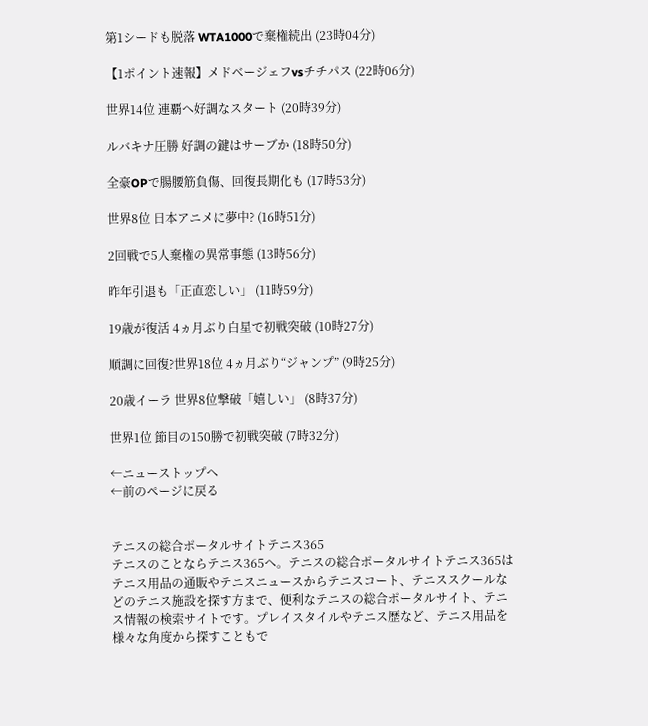第1シードも脱落 WTA1000で棄権続出 (23時04分)

【1ポイント速報】メドベージェフvsチチパス (22時06分)

世界14位 連覇へ好調なスタート (20時39分)

ルバキナ圧勝 好調の鍵はサーブか (18時50分)

全豪OPで腸腰筋負傷、回復長期化も (17時53分)

世界8位 日本アニメに夢中? (16時51分)

2回戦で5人棄権の異常事態 (13時56分)

昨年引退も「正直恋しい」 (11時59分)

19歳が復活 4ヵ月ぶり白星で初戦突破 (10時27分)

順調に回復?世界18位 4ヵ月ぶり“ジャンプ” (9時25分)

20歳イーラ 世界8位撃破「嬉しい」 (8時37分)

世界1位 節目の150勝で初戦突破 (7時32分)

←ニューストップへ
←前のページに戻る


テニスの総合ポータルサイトテニス365
テニスのことならテニス365へ。テニスの総合ポータルサイトテニス365はテニス用品の通販やテニスニュースからテニスコート、テニススクールなどのテニス施設を探す方まで、便利なテニスの総合ポータルサイト、テニス情報の検索サイトです。プレイスタイルやテニス歴など、テニス用品を様々な角度から探すこともで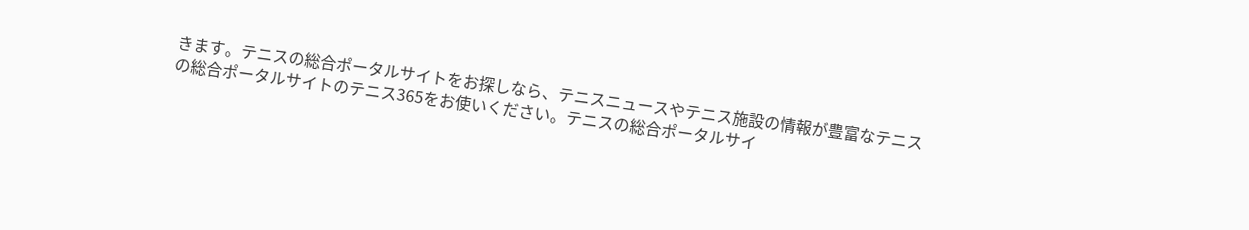きます。テニスの総合ポータルサイトをお探しなら、テニスニュースやテニス施設の情報が豊富なテニスの総合ポータルサイトのテニス365をお使いください。テニスの総合ポータルサイ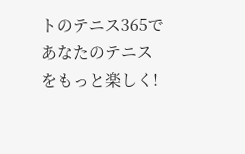トのテニス365であなたのテニスをもっと楽しく!